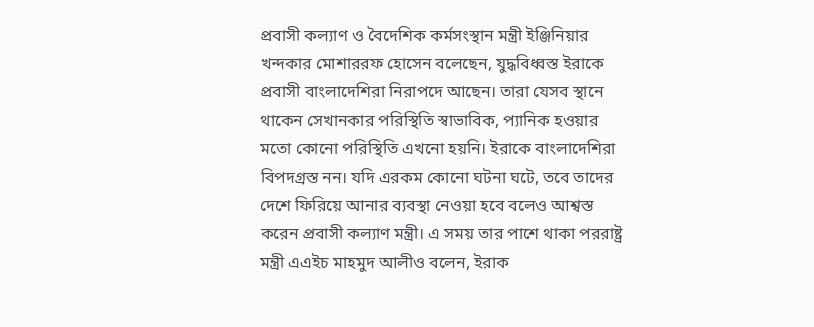প্রবাসী কল্যাণ ও বৈদেশিক কর্মসংস্থান মন্ত্রী ইঞ্জিনিয়ার খন্দকার মোশাররফ হোসেন বলেছেন, যুদ্ধবিধ্বস্ত ইরাকে প্রবাসী বাংলাদেশিরা নিরাপদে আছেন। তারা যেসব স্থানে থাকেন সেখানকার পরিস্থিতি স্বাভাবিক, প্যানিক হওয়ার মতো কোনো পরিস্থিতি এখনো হয়নি। ইরাকে বাংলাদেশিরা বিপদগ্রস্ত নন। যদি এরকম কোনো ঘটনা ঘটে, তবে তাদের দেশে ফিরিয়ে আনার ব্যবস্থা নেওয়া হবে বলেও আশ্বস্ত করেন প্রবাসী কল্যাণ মন্ত্রী। এ সময় তার পাশে থাকা পররাষ্ট্র মন্ত্রী এএইচ মাহমুদ আলীও বলেন, ইরাক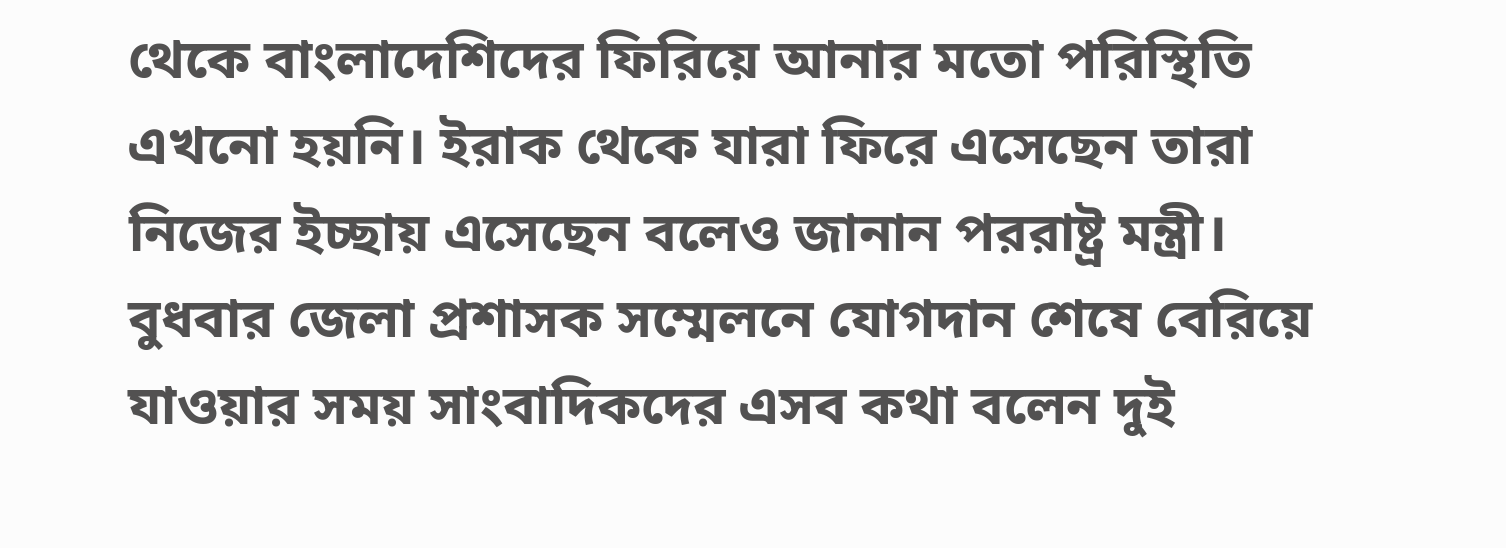থেকে বাংলাদেশিদের ফিরিয়ে আনার মতো পরিস্থিতি এখনো হয়নি। ইরাক থেকে যারা ফিরে এসেছেন তারা নিজের ইচ্ছায় এসেছেন বলেও জানান পররাষ্ট্র মন্ত্রী। বুধবার জেলা প্রশাসক সম্মেলনে যোগদান শেষে বেরিয়ে যাওয়ার সময় সাংবাদিকদের এসব কথা বলেন দুই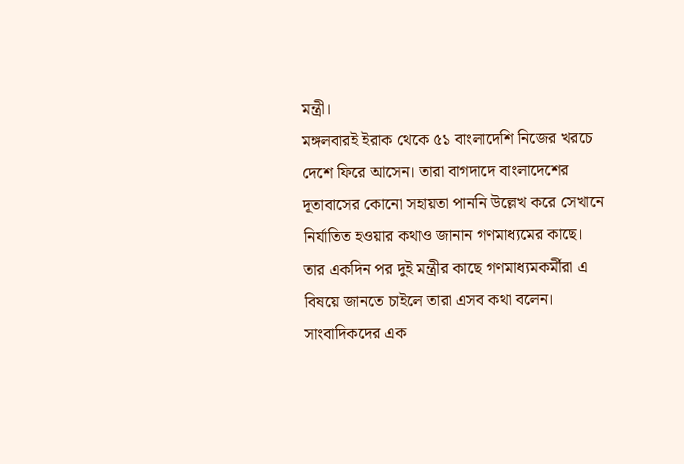মন্ত্রী।
মঙ্গলবারই ইরাক থেকে ৫১ বাংলাদেশি নিজের খরচে দেশে ফিরে আসেন। তারা বাগদাদে বাংলাদেশের দূতাবাসের কোনো সহায়তা পাননি উল্লেখ করে সেখানে নির্যাতিত হওয়ার কথাও জানান গণমাধ্যমের কাছে। তার একদিন পর দুই মন্ত্রীর কাছে গণমাধ্যমকর্মীরা এ বিষয়ে জানতে চাইলে তারা এসব কথা বলেন।
সাংবাদিকদের এক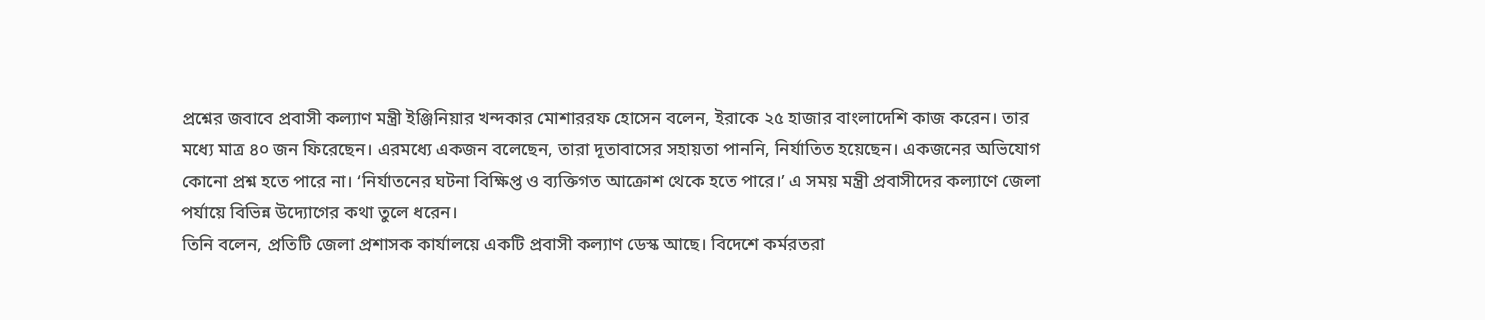প্রশ্নের জবাবে প্রবাসী কল্যাণ মন্ত্রী ইঞ্জিনিয়ার খন্দকার মোশাররফ হোসেন বলেন, ইরাকে ২৫ হাজার বাংলাদেশি কাজ করেন। তার মধ্যে মাত্র ৪০ জন ফিরেছেন। এরমধ্যে একজন বলেছেন, তারা দূতাবাসের সহায়তা পাননি, নির্যাতিত হয়েছেন। একজনের অভিযোগ কোনো প্রশ্ন হতে পারে না। ‘নির্যাতনের ঘটনা বিক্ষিপ্ত ও ব্যক্তিগত আক্রোশ থেকে হতে পারে।’ এ সময় মন্ত্রী প্রবাসীদের কল্যাণে জেলা পর্যায়ে বিভিন্ন উদ্যোগের কথা তুলে ধরেন।
তিনি বলেন, প্রতিটি জেলা প্রশাসক কার্যালয়ে একটি প্রবাসী কল্যাণ ডেস্ক আছে। বিদেশে কর্মরতরা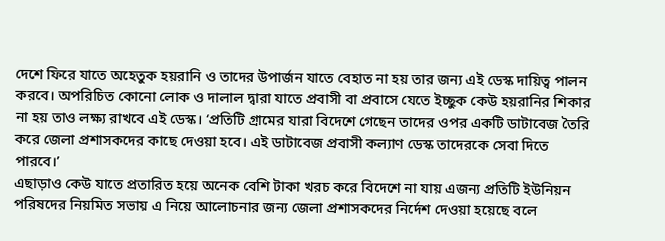দেশে ফিরে যাতে অহেতুক হয়রানি ও তাদের উপার্জন যাতে বেহাত না হয় তার জন্য এই ডেস্ক দায়িত্ব পালন করবে। অপরিচিত কোনো লোক ও দালাল দ্বারা যাতে প্রবাসী বা প্রবাসে যেতে ইচ্ছুক কেউ হয়রানির শিকার না হয় তাও লক্ষ্য রাখবে এই ডেস্ক। ‘প্রতিটি গ্রামের যারা বিদেশে গেছেন তাদের ওপর একটি ডাটাবেজ তৈরি করে জেলা প্রশাসকদের কাছে দেওয়া হবে। এই ডাটাবেজ প্রবাসী কল্যাণ ডেস্ক তাদেরকে সেবা দিতে পারবে।’
এছাড়াও কেউ যাতে প্রতারিত হয়ে অনেক বেশি টাকা খরচ করে বিদেশে না যায় এজন্য প্রতিটি ইউনিয়ন পরিষদের নিয়মিত সভায় এ নিয়ে আলোচনার জন্য জেলা প্রশাসকদের নির্দেশ দেওয়া হয়েছে বলে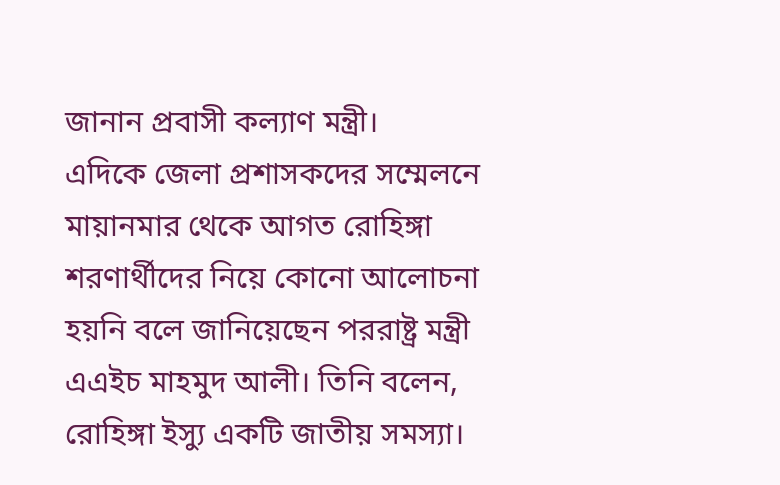জানান প্রবাসী কল্যাণ মন্ত্রী।
এদিকে জেলা প্রশাসকদের সম্মেলনে মায়ানমার থেকে আগত রোহিঙ্গা শরণার্থীদের নিয়ে কোনো আলোচনা হয়নি বলে জানিয়েছেন পররাষ্ট্র মন্ত্রী এএইচ মাহমুদ আলী। তিনি বলেন, রোহিঙ্গা ইস্যু একটি জাতীয় সমস্যা।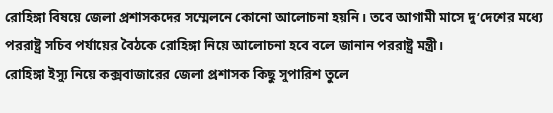রোহিঙ্গা বিষয়ে জেলা প্রশাসকদের সম্মেলনে কোনো আলোচনা হয়নি। তবে আগামী মাসে দু’দেশের মধ্যে পররাষ্ট্র সচিব পর্যায়ের বৈঠকে রোহিঙ্গা নিয়ে আলোচনা হবে বলে জানান পররাষ্ট্র মন্ত্রী।
রোহিঙ্গা ইস্যু নিয়ে কক্সবাজারের জেলা প্রশাসক কিছু সুপারিশ তুলে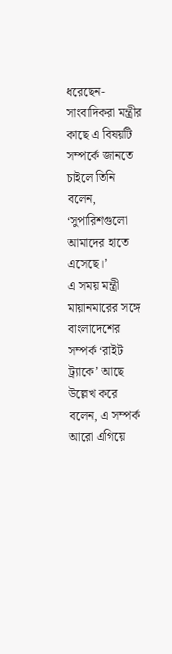ধরেছেন- সাংবাদিকরা মন্ত্রীর কাছে এ বিষয়টি সম্পর্কে জানতে চাইলে তিনি বলেন, ‘সুপারিশগুলো আমাদের হাতে এসেছে।’
এ সময় মন্ত্রী মায়ানমারের সঙ্গে বাংলাদেশের সম্পর্ক ‘রাইট ট্র্যাকে’ আছে উল্লেখ করে বলেন, এ সম্পর্ক আরো এগিয়ে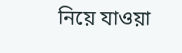নিয়ে যাওয়া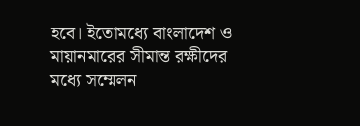হবে। ইতোমধ্যে বাংলাদেশ ও মায়ানমারের সীমান্ত রক্ষীদের মধ্যে সম্মেলন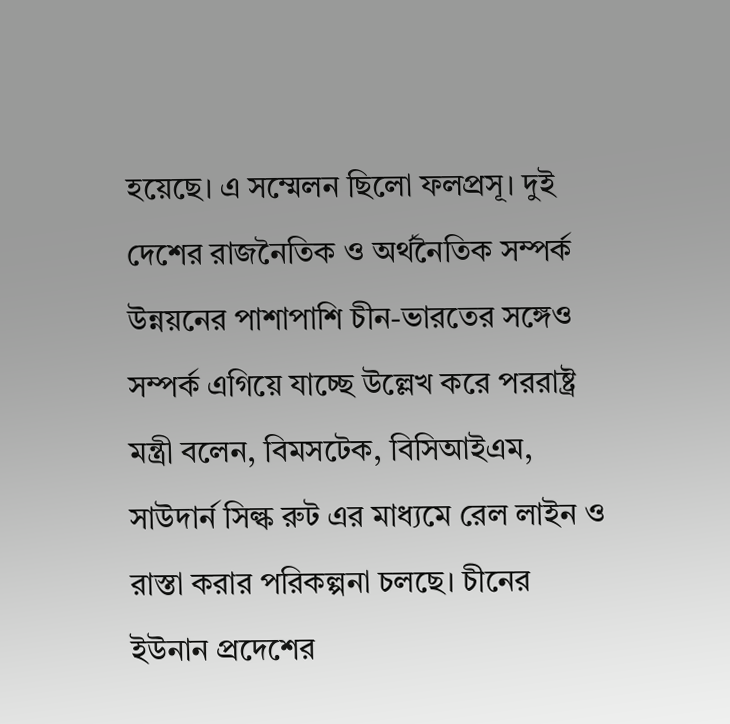হয়েছে। এ সম্মেলন ছিলো ফলপ্রসূ। দুই দেশের রাজনৈতিক ও অর্থনৈতিক সম্পর্ক উন্নয়নের পাশাপাশি চীন-ভারতের সঙ্গেও সম্পর্ক এগিয়ে যাচ্ছে উল্লেখ করে পররাষ্ট্র মন্ত্রী বলেন, বিমসটেক, বিসিআইএম, সাউদার্ন সিল্ক রুট এর মাধ্যমে রেল লাইন ও রাস্তা করার পরিকল্পনা চলছে। চীনের ইউনান প্রদেশের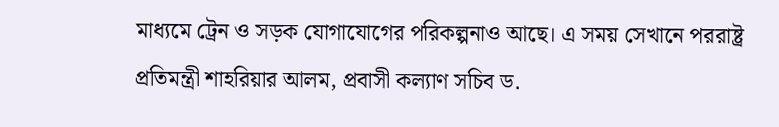মাধ্যমে ট্রেন ও সড়ক যোগাযোগের পরিকল্পনাও আছে। এ সময় সেখানে পররাষ্ট্র প্রতিমন্ত্রী শাহরিয়ার আলম, প্রবাসী কল্যাণ সচিব ড.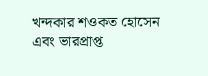খন্দকার শওকত হোসেন এবং ভারপ্রাপ্ত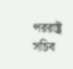পররাষ্ট্র সচিব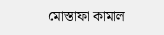মোস্তাফা কামাল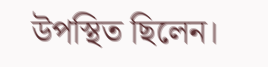উপস্থিত ছিলেন।